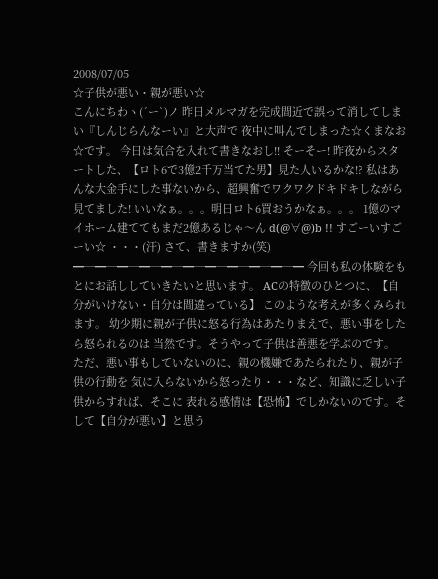2008/07/05
☆子供が悪い・親が悪い☆
こんにちわヽ(´ー`)ノ 昨日メルマガを完成間近で誤って消してしまい『しんじらんなーい』と大声で 夜中に叫んでしまった☆くまなお☆です。 今日は気合を入れて書きなおし!! そーそー! 昨夜からスタートした、【ロト6で3億2千万当てた男】見た人いるかな!? 私はあんな大金手にした事ないから、超興奮でワクワクドキドキしながら見てました! いいなぁ。。。明日ロト6買おうかなぁ。。。 1億のマイホーム建ててもまだ2億あるじゃ〜ん d(@∀@)b !! すごーいすごーい☆ ・・・(汗) さて、書きますか(笑) ━─━─━─━─━─━─━─━─━─━─━ 今回も私の体験をもとにお話ししていきたいと思います。 ACの特徴のひとつに、【自分がいけない・自分は間違っている】 このような考えが多くみられます。 幼少期に親が子供に怒る行為はあたりまえで、悪い事をしたら怒られるのは 当然です。そうやって子供は善悪を学ぶのです。 ただ、悪い事もしていないのに、親の機嫌であたられたり、親が子供の行動を 気に入らないから怒ったり・・・など、知識に乏しい子供からすれば、そこに 表れる感情は【恐怖】でしかないのです。そして【自分が悪い】と思う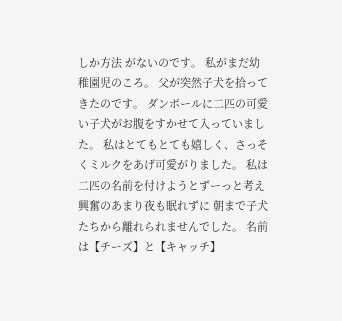しか方法 がないのです。 私がまだ幼稚園児のころ。 父が突然子犬を拾ってきたのです。 ダンボールに二匹の可愛い子犬がお腹をすかせて入っていました。 私はとてもとても嬉しく、さっそくミルクをあげ可愛がりました。 私は二匹の名前を付けようとずーっと考え興奮のあまり夜も眠れずに 朝まで子犬たちから離れられませんでした。 名前は【チーズ】と【キャッチ】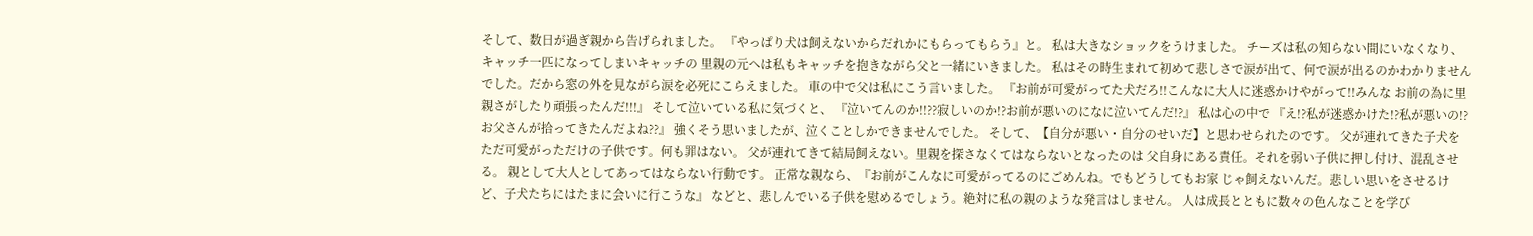そして、数日が過ぎ親から告げられました。 『やっぱり犬は飼えないからだれかにもらってもらう』と。 私は大きなショックをうけました。 チーズは私の知らない間にいなくなり、キャッチ一匹になってしまいキャッチの 里親の元へは私もキャッチを抱きながら父と一緒にいきました。 私はその時生まれて初めて悲しさで涙が出て、何で涙が出るのかわかりませんでした。だから窓の外を見ながら涙を必死にこらえました。 車の中で父は私にこう言いました。 『お前が可愛がってた犬だろ!!こんなに大人に迷惑かけやがって!!みんな お前の為に里親さがしたり頑張ったんだ!!!』 そして泣いている私に気づくと、 『泣いてんのか!!??寂しいのか!?お前が悪いのになに泣いてんだ!?』 私は心の中で 『え!?私が迷惑かけた!?私が悪いの!?お父さんが拾ってきたんだよね??』 強くそう思いましたが、泣くことしかできませんでした。 そして、【自分が悪い・自分のせいだ】と思わせられたのです。 父が連れてきた子犬をただ可愛がっただけの子供です。何も罪はない。 父が連れてきて結局飼えない。里親を探さなくてはならないとなったのは 父自身にある責任。それを弱い子供に押し付け、混乱させる。 親として大人としてあってはならない行動です。 正常な親なら、『お前がこんなに可愛がってるのにごめんね。でもどうしてもお家 じゃ飼えないんだ。悲しい思いをさせるけど、子犬たちにはたまに会いに行こうな』 などと、悲しんでいる子供を慰めるでしょう。絶対に私の親のような発言はしません。 人は成長とともに数々の色んなことを学び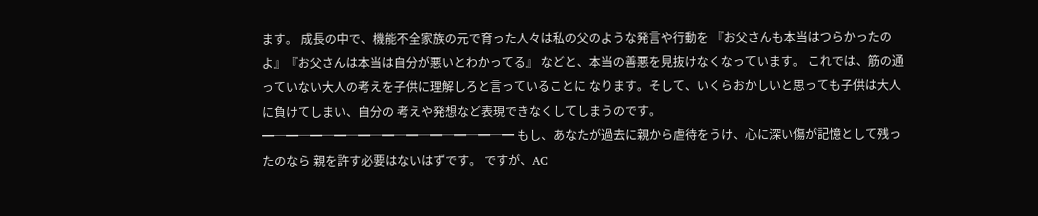ます。 成長の中で、機能不全家族の元で育った人々は私の父のような発言や行動を 『お父さんも本当はつらかったのよ』『お父さんは本当は自分が悪いとわかってる』 などと、本当の善悪を見抜けなくなっています。 これでは、筋の通っていない大人の考えを子供に理解しろと言っていることに なります。そして、いくらおかしいと思っても子供は大人に負けてしまい、自分の 考えや発想など表現できなくしてしまうのです。 ━─━─━─━─━─━─━─━─━─━─━ もし、あなたが過去に親から虐待をうけ、心に深い傷が記憶として残ったのなら 親を許す必要はないはずです。 ですが、AC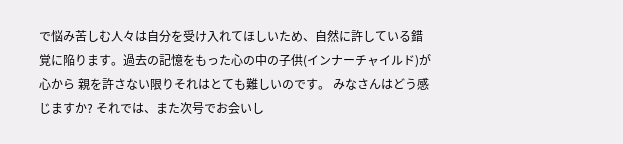で悩み苦しむ人々は自分を受け入れてほしいため、自然に許している錯 覚に陥ります。過去の記憶をもった心の中の子供(インナーチャイルド)が心から 親を許さない限りそれはとても難しいのです。 みなさんはどう感じますか? それでは、また次号でお会いし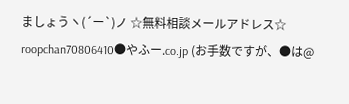ましょうヽ(´ー`)ノ ☆無料相談メールアドレス☆ roopchan70806410●やふー.co.jp (お手数ですが、●は@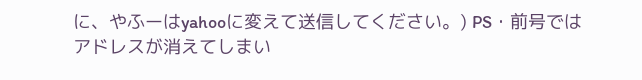に、やふーはyahooに変えて送信してください。) PS・前号ではアドレスが消えてしまい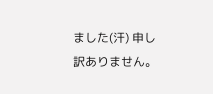ました(汗) 申し訳ありません。